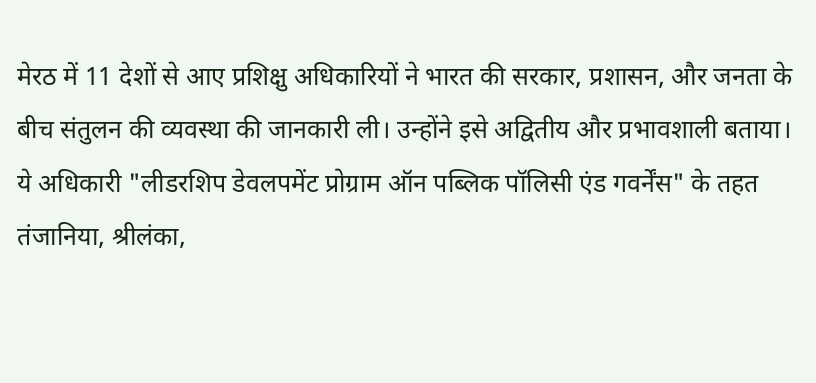मेरठ में 11 देशों से आए प्रशिक्षु अधिकारियों ने भारत की सरकार, प्रशासन, और जनता के बीच संतुलन की व्यवस्था की जानकारी ली। उन्होंने इसे अद्वितीय और प्रभावशाली बताया। ये अधिकारी "लीडरशिप डेवलपमेंट प्रोग्राम ऑन पब्लिक पॉलिसी एंड गवर्नेंस" के तहत तंजानिया, श्रीलंका,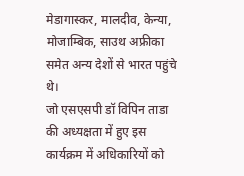मेडागास्कर, मालदीव, केन्या, मोजाम्बिक, साउथ अफ्रीका समेत अन्य देशों से भारत पहुंचे थे।
जो एसएसपी डॉ विपिन ताडा की अध्यक्षता में हुए इस कार्यक्रम में अधिकारियों को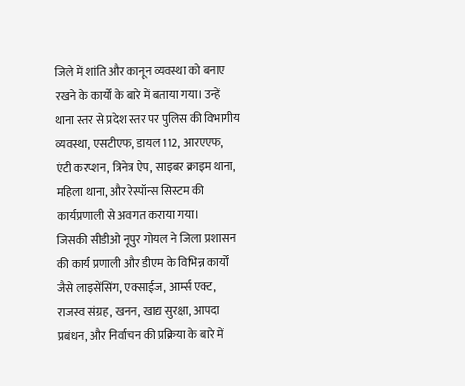जिले में शांति और कानून व्यवस्था को बनाए रखने के कार्यों के बारे में बताया गया। उन्हें थाना स्तर से प्रदेश स्तर पर पुलिस की विभागीय व्यवस्था, एसटीएफ, डायल 112, आरएएफ, एंटी करप्शन, त्रिनेत्र ऐप, साइबर क्राइम थाना, महिला थाना, और रेस्पॉन्स सिस्टम की कार्यप्रणाली से अवगत कराया गया।
जिसकी सीडीओ नूपुर गोयल ने जिला प्रशासन की कार्य प्रणाली और डीएम के विभिन्न कार्यों जैसे लाइसेंसिंग, एक्साईज, आर्म्स एक्ट, राजस्व संग्रह, खनन, खाद्य सुरक्षा, आपदा प्रबंधन, और निर्वाचन की प्रक्रिया के बारे में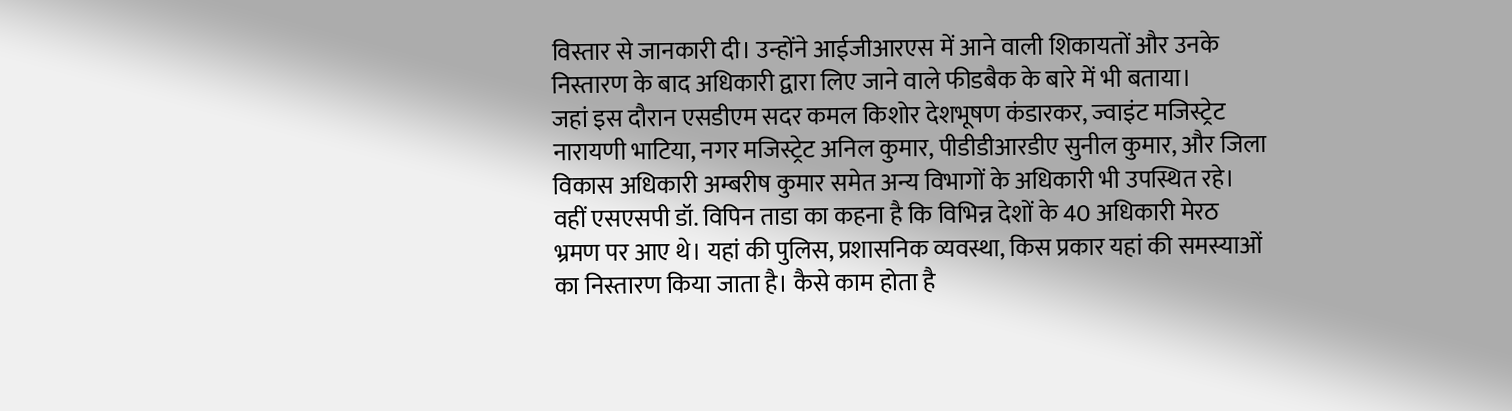विस्तार से जानकारी दी। उन्होंने आईजीआरएस में आने वाली शिकायतों और उनके निस्तारण के बाद अधिकारी द्वारा लिए जाने वाले फीडबैक के बारे में भी बताया।
जहां इस दौरान एसडीएम सदर कमल किशोर देशभूषण कंडारकर, ज्वाइंट मजिस्ट्रेट नारायणी भाटिया, नगर मजिस्ट्रेट अनिल कुमार, पीडीडीआरडीए सुनील कुमार, और जिला विकास अधिकारी अम्बरीष कुमार समेत अन्य विभागों के अधिकारी भी उपस्थित रहे।
वहीं एसएसपी डॉ. विपिन ताडा का कहना है कि विभिन्न देशों के 40 अधिकारी मेरठ भ्रमण पर आए थे। यहां की पुलिस, प्रशासनिक व्यवस्था, किस प्रकार यहां की समस्याओं का निस्तारण किया जाता है। कैसे काम होता है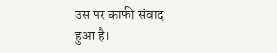उस पर काफी संवाद हुआ है।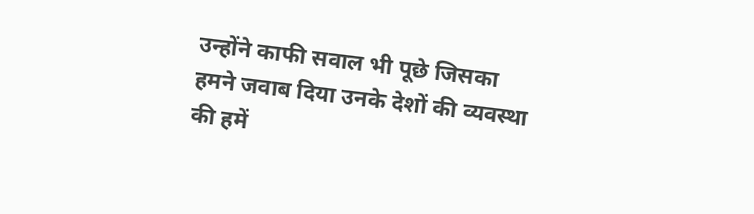उन्होंने काफी सवाल भी पूछे जिसका हमने जवाब दिया उनके देशों की व्यवस्था की हमें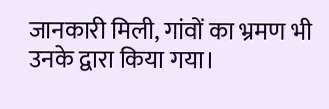जानकारी मिली, गांवों का भ्रमण भी उनके द्वारा किया गया।